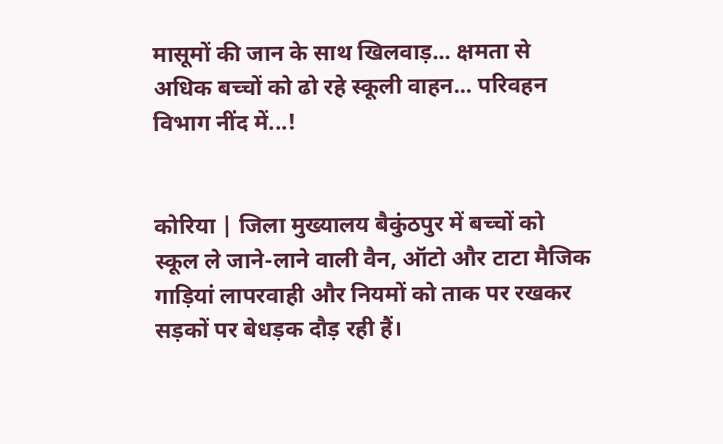मासूमों की जान के साथ खिलवाड़... क्षमता से अधिक बच्चों को ढो रहे स्कूली वाहन... परिवहन विभाग नींद में...!


कोरिया | जिला मुख्यालय बैकुंठपुर में बच्चों को स्कूल ले जाने-लाने वाली वैन, ऑटो और टाटा मैजिक गाड़ियां लापरवाही और नियमों को ताक पर रखकर सड़कों पर बेधड़क दौड़ रही हैं।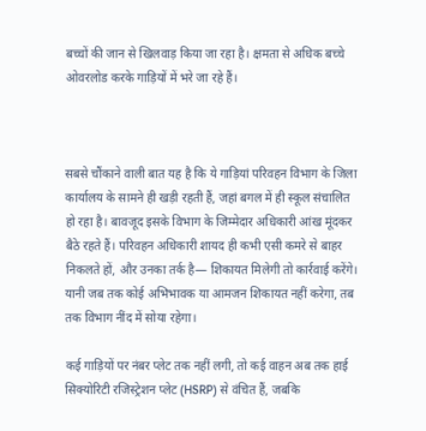बच्चों की जान से खिलवाड़ किया जा रहा है। क्षमता से अधिक बच्चे ओवरलोड करके गाड़ियों में भरे जा रहे हैं।



सबसे चौंकाने वाली बात यह है कि ये गाड़ियां परिवहन विभाग के जिला कार्यालय के सामने ही खड़ी रहती हैं, जहां बगल में ही स्कूल संचालित हो रहा है। बावजूद इसके विभाग के जिम्मेदार अधिकारी आंख मूंदकर बैठे रहते हैं। परिवहन अधिकारी शायद ही कभी एसी कमरे से बाहर निकलते हों, और उनका तर्क है— शिकायत मिलेगी तो कार्रवाई करेंगे। यानी जब तक कोई अभिभावक या आमजन शिकायत नहीं करेगा, तब तक विभाग नींद में सोया रहेगा।

कई गाड़ियों पर नंबर प्लेट तक नहीं लगी, तो कई वाहन अब तक हाई सिक्योरिटी रजिस्ट्रेशन प्लेट (HSRP) से वंचित हैं, जबकि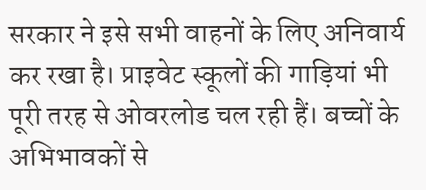सरकार ने इसे सभी वाहनों के लिए अनिवार्य कर रखा है। प्राइवेट स्कूलों की गाड़ियां भी पूरी तरह से ओवरलोड चल रही हैं। बच्चों के अभिभावकों से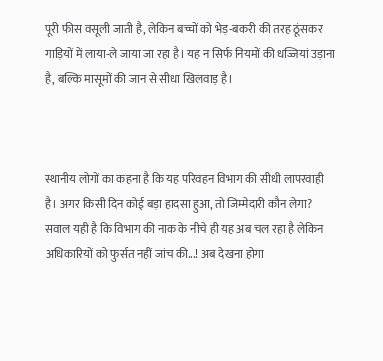पूरी फीस वसूली जाती है, लेकिन बच्चों को भेड़-बकरी की तरह ठूंसकर गाड़ियों में लाया-ले जाया जा रहा है। यह न सिर्फ नियमों की धज्जियां उड़ाना है, बल्कि मासूमों की जान से सीधा खिलवाड़ है।



स्थानीय लोगों का कहना है कि यह परिवहन विभाग की सीधी लापरवाही है। अगर किसी दिन कोई बड़ा हादसा हुआ, तो जिम्मेदारी कौन लेगा? सवाल यही है कि विभाग की नाक के नीचे ही यह अब चल रहा है लेकिन अधिकारियों को फुर्सत नहीं जांच की...! अब देखना होगा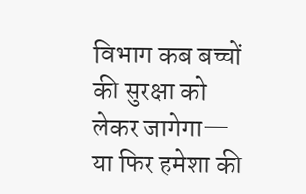विभाग कब बच्चों की सुरक्षा को लेकर जागेगा— या फिर हमेशा की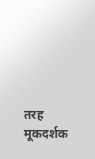तरह मूकदर्शक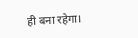ही बना रहेगा।